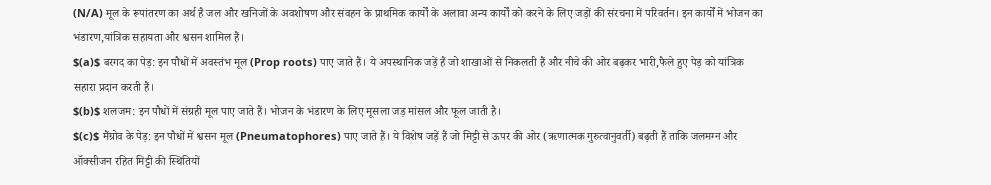(N/A) मूल के रूपांतरण का अर्थ है जल और खनिजों के अवशोषण और संवहन के प्राथमिक कार्यों के अलावा अन्य कार्यों को करने के लिए जड़ों की संरचना में परिवर्तन। इन कार्यों में भोजन का भंडारण,यांत्रिक सहायता और श्वसन शामिल हैं।
$(a)$ बरगद का पेड़: इन पौधों में अवस्तंभ मूल (Prop roots) पाए जाते हैं। ये अपस्थानिक जड़ें हैं जो शाखाओं से निकलती हैं और नीचे की ओर बढ़कर भारी,फैले हुए पेड़ को यांत्रिक सहारा प्रदान करती हैं।
$(b)$ शलजम: इन पौधों में संग्रही मूल पाए जाते हैं। भोजन के भंडारण के लिए मूसला जड़ मांसल और फूल जाती है।
$(c)$ मैंग्रोव के पेड़: इन पौधों में श्वसन मूल (Pneumatophores) पाए जाते हैं। ये विशेष जड़ें हैं जो मिट्टी से ऊपर की ओर (ऋणात्मक गुरुत्वानुवर्ती) बढ़ती हैं ताकि जलमग्न और ऑक्सीजन रहित मिट्टी की स्थितियों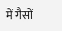में गैसों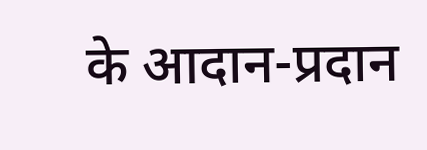के आदान-प्रदान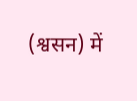(श्वसन) में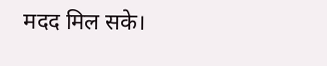मदद मिल सके।